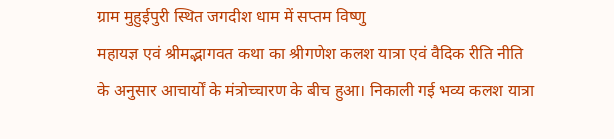ग्राम मुहुईपुरी स्थित जगदीश धाम में सप्तम विष्णु
महायज्ञ एवं श्रीमद्भागवत कथा का श्रीगणेश कलश यात्रा एवं वैदिक रीति नीति
के अनुसार आचार्यों के मंत्रोच्चारण के बीच हुआ। निकाली गई भव्य कलश यात्रा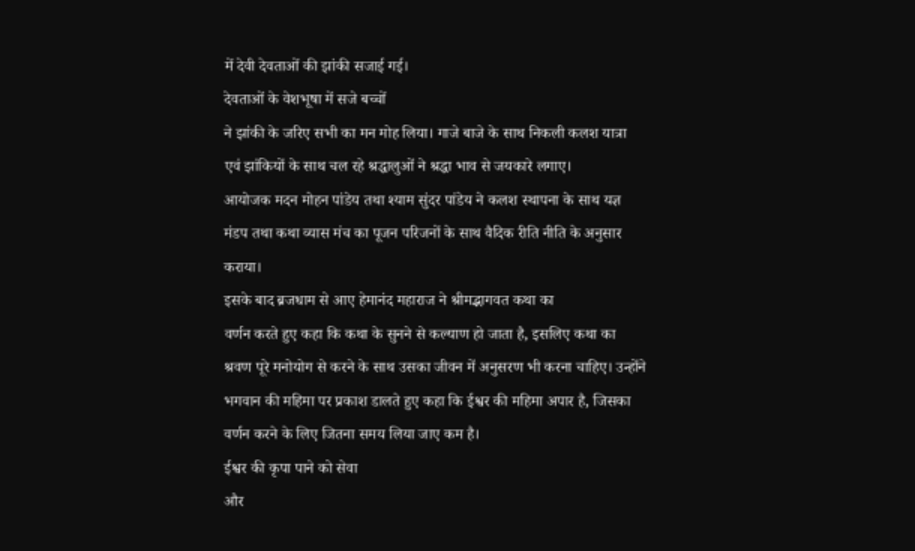में देवी देवताओं की झांकी सजाई गई।
देवताओं के वेशभूषा में सजे बच्चों
ने झांकी के जरिए सभी का मन मोह लिया। गाजे बाजे के साथ निकली कलश यात्रा
एवं झांकियों के साथ चल रहे श्रद्धालुओं ने श्रद्धा भाव से जयकारे लगाए।
आयोजक मदन मोहन पांडेय तथा श्याम सुंदर पांडेय ने कलश स्थापना के साथ यज्ञ
मंडप तथा कथा व्यास मंच का पूजन परिजनों के साथ वैदिक रीति नीति के अनुसार
कराया।
इसके बाद ब्रजधाम से आए हेमानंद महाराज ने श्रीमद्भागवत कथा का
वर्णन करते हुए कहा कि कथा के सुनने से कल्याण हो जाता है, इसलिए कथा का
श्रवण पूरे मनोयोग से करने के साथ उसका जीवन में अनुसरण भी करना चाहिए। उन्होंने
भगवान की महिमा पर प्रकाश डालते हुए कहा कि ईश्वर की महिमा अपार है, जिसका
वर्णन करने के लिए जितना समय लिया जाए कम है।
ईश्वर की कृपा पाने को सेवा
और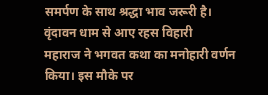समर्पण के साथ श्रद्धा भाव जरूरी है। वृंदावन धाम से आए रहस विहारी
महाराज ने भगवत कथा का मनोहारी वर्णन किया। इस मौके पर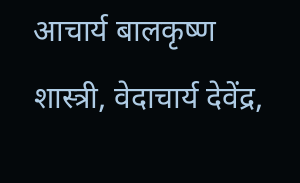आचार्य बालकृष्ण
शास्त्री, वेदाचार्य देवेंद्र,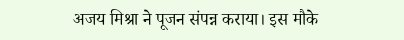अजय मिश्रा ने पूजन संपन्न कराया। इस मौके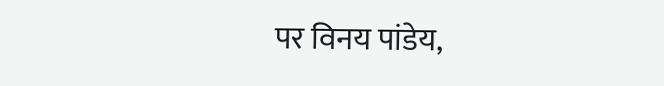पर विनय पांडेय,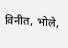विनीत, भोले,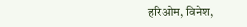हरिओम, विनेश,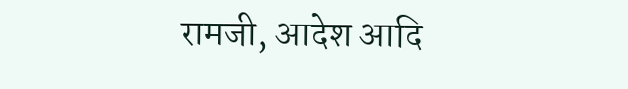रामजी, आदेश आदि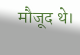मौजूद थे।